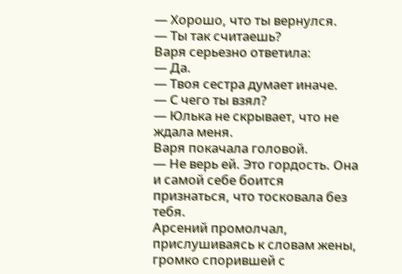— Хорошо, что ты вернулся.
— Ты так считаешь?
Варя серьезно ответила:
— Да.
— Твоя сестра думает иначе.
— С чего ты взял?
— Юлька не скрывает, что не ждала меня.
Варя покачала головой.
— Не верь ей. Это гордость. Она и самой себе боится признаться, что тосковала без тебя.
Арсений промолчал, прислушиваясь к словам жены, громко спорившей с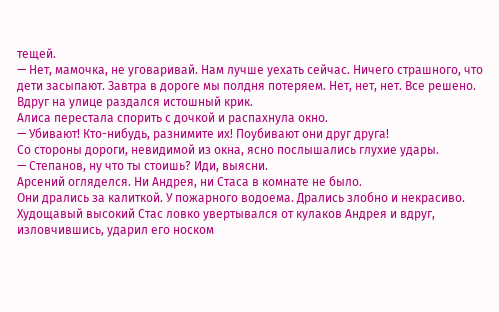тещей.
— Нет, мамочка, не уговаривай. Нам лучше уехать сейчас. Ничего страшного, что дети засыпают. Завтра в дороге мы полдня потеряем. Нет, нет, нет. Все решено.
Вдруг на улице раздался истошный крик.
Алиса перестала спорить с дочкой и распахнула окно.
— Убивают! Кто-нибудь, разнимите их! Поубивают они друг друга!
Со стороны дороги, невидимой из окна, ясно послышались глухие удары.
— Степанов, ну что ты стоишь? Иди, выясни.
Арсений огляделся. Ни Андрея, ни Стаса в комнате не было.
Они дрались за калиткой. У пожарного водоема. Дрались злобно и некрасиво. Худощавый высокий Стас ловко увертывался от кулаков Андрея и вдруг, изловчившись, ударил его носком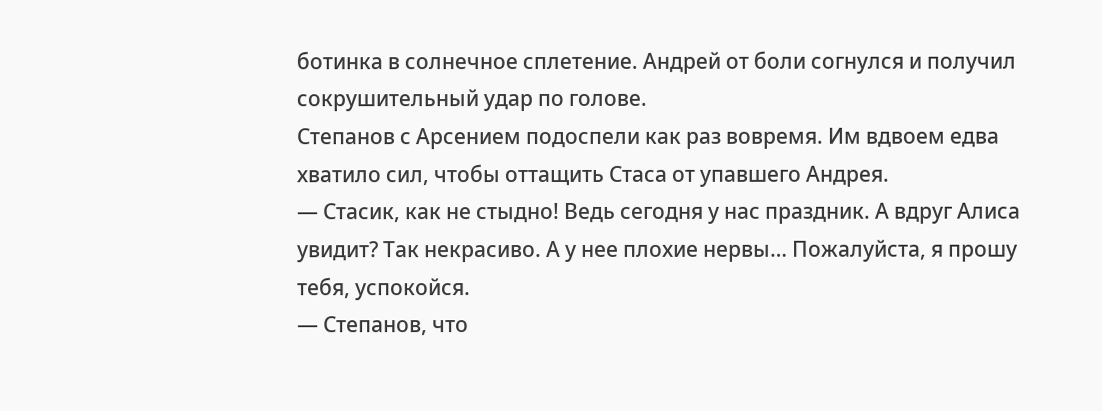ботинка в солнечное сплетение. Андрей от боли согнулся и получил сокрушительный удар по голове.
Степанов с Арсением подоспели как раз вовремя. Им вдвоем едва хватило сил, чтобы оттащить Стаса от упавшего Андрея.
— Стасик, как не стыдно! Ведь сегодня у нас праздник. А вдруг Алиса увидит? Так некрасиво. А у нее плохие нервы… Пожалуйста, я прошу тебя, успокойся.
— Степанов, что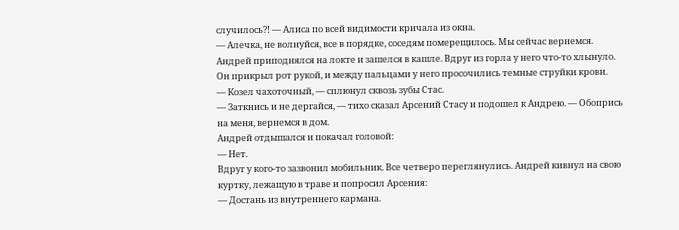случилось?! — Алиса по всей видимости кричала из окна.
— Алечка, не волнуйся, все в порядке, соседям померещилось. Мы сейчас вернемся.
Андрей приподнялся на локте и зашелся в кашле. Вдруг из горла у него что-то хлынуло. Он прикрыл рот рукой, и между пальцами у него просочились темные струйки крови.
— Козел чахоточный, — сплюнул сквозь зубы Стас.
— Заткнись и не дергайся, — тихо сказал Арсений Стасу и подошел к Андрею. — Обопрись на меня, вернемся в дом.
Андрей отдышался и покачал головой:
— Нет.
Вдруг у кого-то зазвонил мобильник. Все четверо переглянулись. Андрей кивнул на свою куртку, лежащую в траве и попросил Арсения:
— Достань из внутреннего кармана.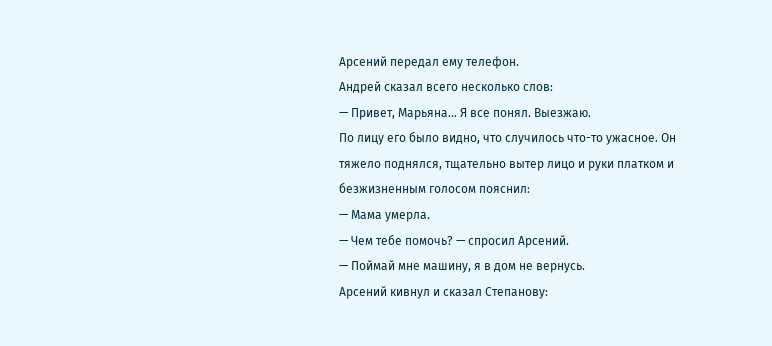Арсений передал ему телефон.
Андрей сказал всего несколько слов:
— Привет, Марьяна… Я все понял. Выезжаю.
По лицу его было видно, что случилось что-то ужасное. Он тяжело поднялся, тщательно вытер лицо и руки платком и безжизненным голосом пояснил:
— Мама умерла.
— Чем тебе помочь? — спросил Арсений.
— Поймай мне машину, я в дом не вернусь.
Арсений кивнул и сказал Степанову: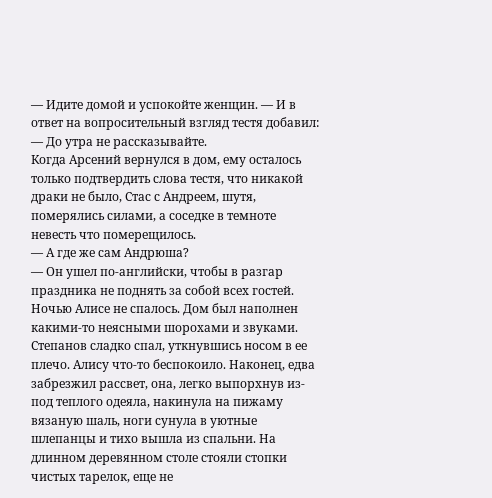— Идите домой и успокойте женщин. — И в ответ на вопросительный взгляд тестя добавил: — До утра не рассказывайте.
Когда Арсений вернулся в дом, ему осталось только подтвердить слова тестя, что никакой драки не было, Стас с Андреем, шутя, померялись силами, а соседке в темноте невесть что померещилось.
— А где же сам Андрюша?
— Он ушел по-английски, чтобы в разгар праздника не поднять за собой всех гостей.
Ночью Алисе не спалось. Дом был наполнен какими-то неясными шорохами и звуками. Степанов сладко спал, уткнувшись носом в ее плечо. Алису что-то беспокоило. Наконец, едва забрезжил рассвет, она, легко выпорхнув из-под теплого одеяла, накинула на пижаму вязаную шаль, ноги сунула в уютные шлепанцы и тихо вышла из спальни. На длинном деревянном столе стояли стопки чистых тарелок, еще не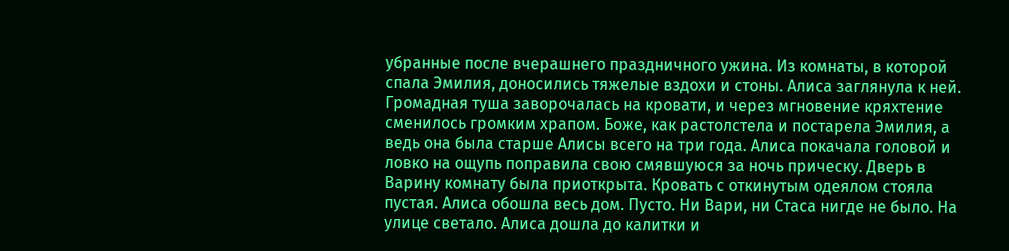убранные после вчерашнего праздничного ужина. Из комнаты, в которой спала Эмилия, доносились тяжелые вздохи и стоны. Алиса заглянула к ней. Громадная туша заворочалась на кровати, и через мгновение кряхтение сменилось громким храпом. Боже, как растолстела и постарела Эмилия, а ведь она была старше Алисы всего на три года. Алиса покачала головой и ловко на ощупь поправила свою смявшуюся за ночь прическу. Дверь в Варину комнату была приоткрыта. Кровать с откинутым одеялом стояла пустая. Алиса обошла весь дом. Пусто. Ни Вари, ни Стаса нигде не было. На улице светало. Алиса дошла до калитки и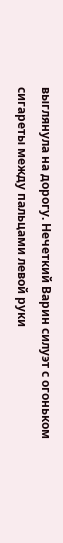выглянула на дорогу. Нечеткий Варин силуэт с огоньком сигареты между пальцами левой руки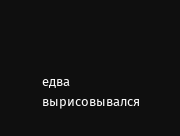едва вырисовывался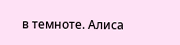в темноте. Алиса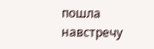пошла навстречу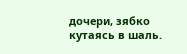дочери, зябко кутаясь в шаль.